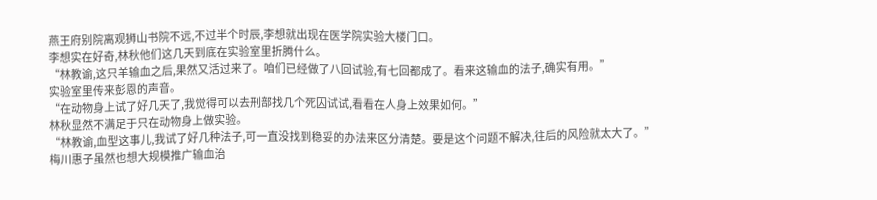燕王府别院离观狮山书院不远,不过半个时辰,李想就出现在医学院实验大楼门口。
李想实在好奇,林秋他们这几天到底在实验室里折腾什么。
“林教谕,这只羊输血之后,果然又活过来了。咱们已经做了八回试验,有七回都成了。看来这输血的法子,确实有用。”
实验室里传来彭恩的声音。
“在动物身上试了好几天了,我觉得可以去刑部找几个死囚试试,看看在人身上效果如何。”
林秋显然不满足于只在动物身上做实验。
“林教谕,血型这事儿,我试了好几种法子,可一直没找到稳妥的办法来区分清楚。要是这个问题不解决,往后的风险就太大了。”
梅川惠子虽然也想大规模推广输血治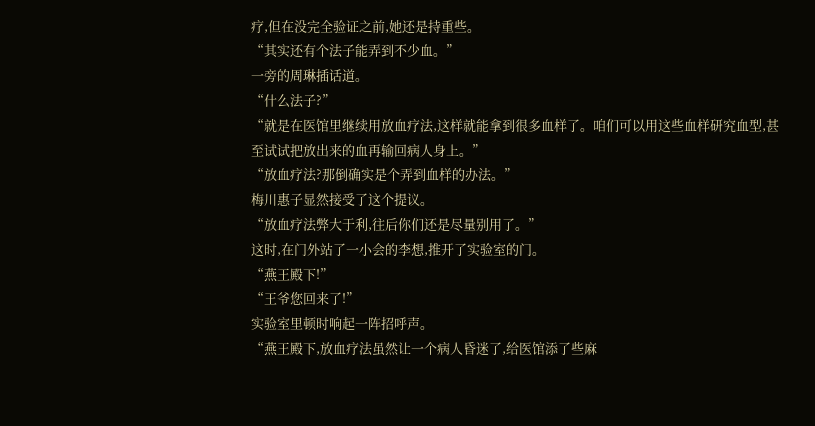疗,但在没完全验证之前,她还是持重些。
“其实还有个法子能弄到不少血。”
一旁的周琳插话道。
“什么法子?”
“就是在医馆里继续用放血疗法,这样就能拿到很多血样了。咱们可以用这些血样研究血型,甚至试试把放出来的血再输回病人身上。”
“放血疗法?那倒确实是个弄到血样的办法。”
梅川惠子显然接受了这个提议。
“放血疗法弊大于利,往后你们还是尽量别用了。”
这时,在门外站了一小会的李想,推开了实验室的门。
“燕王殿下!”
“王爷您回来了!”
实验室里顿时响起一阵招呼声。
“燕王殿下,放血疗法虽然让一个病人昏迷了,给医馆添了些麻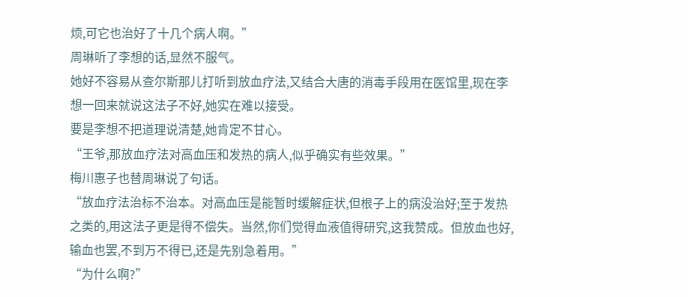烦,可它也治好了十几个病人啊。”
周琳听了李想的话,显然不服气。
她好不容易从查尔斯那儿打听到放血疗法,又结合大唐的消毒手段用在医馆里,现在李想一回来就说这法子不好,她实在难以接受。
要是李想不把道理说清楚,她肯定不甘心。
“王爷,那放血疗法对高血压和发热的病人,似乎确实有些效果。”
梅川惠子也替周琳说了句话。
“放血疗法治标不治本。对高血压是能暂时缓解症状,但根子上的病没治好;至于发热之类的,用这法子更是得不偿失。当然,你们觉得血液值得研究,这我赞成。但放血也好,输血也罢,不到万不得已,还是先别急着用。”
“为什么啊?”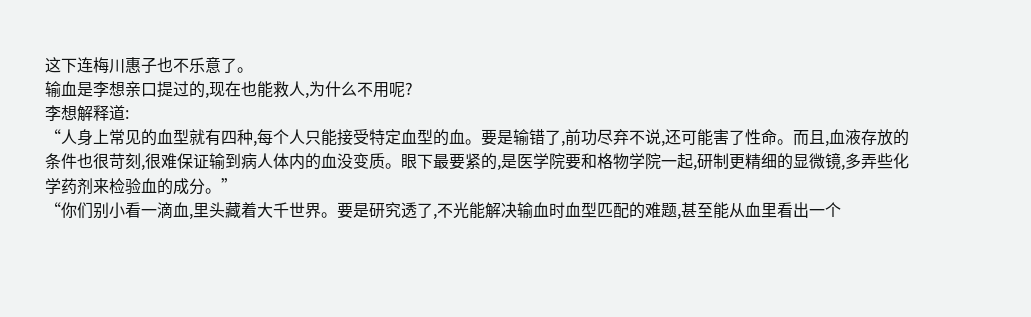这下连梅川惠子也不乐意了。
输血是李想亲口提过的,现在也能救人,为什么不用呢?
李想解释道:
“人身上常见的血型就有四种,每个人只能接受特定血型的血。要是输错了,前功尽弃不说,还可能害了性命。而且,血液存放的条件也很苛刻,很难保证输到病人体内的血没变质。眼下最要紧的,是医学院要和格物学院一起,研制更精细的显微镜,多弄些化学药剂来检验血的成分。”
“你们别小看一滴血,里头藏着大千世界。要是研究透了,不光能解决输血时血型匹配的难题,甚至能从血里看出一个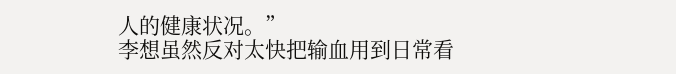人的健康状况。”
李想虽然反对太快把输血用到日常看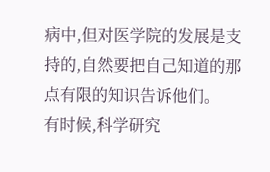病中,但对医学院的发展是支持的,自然要把自己知道的那点有限的知识告诉他们。
有时候,科学研究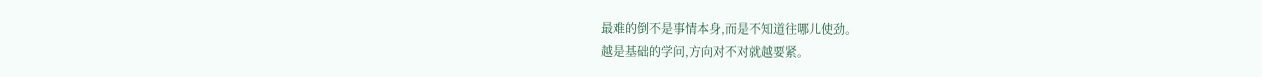最难的倒不是事情本身,而是不知道往哪儿使劲。
越是基础的学问,方向对不对就越要紧。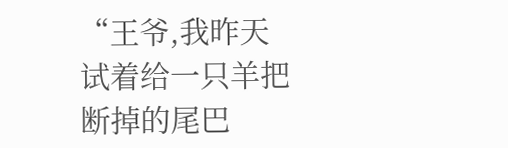“王爷,我昨天试着给一只羊把断掉的尾巴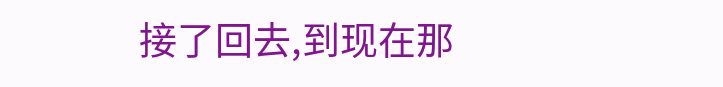接了回去,到现在那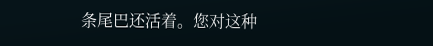条尾巴还活着。您对这种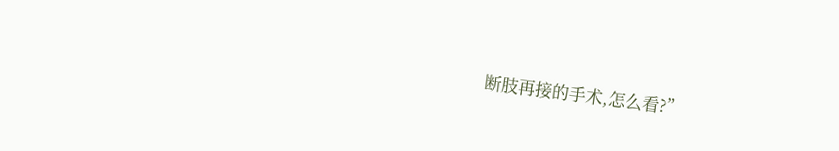断肢再接的手术,怎么看?”